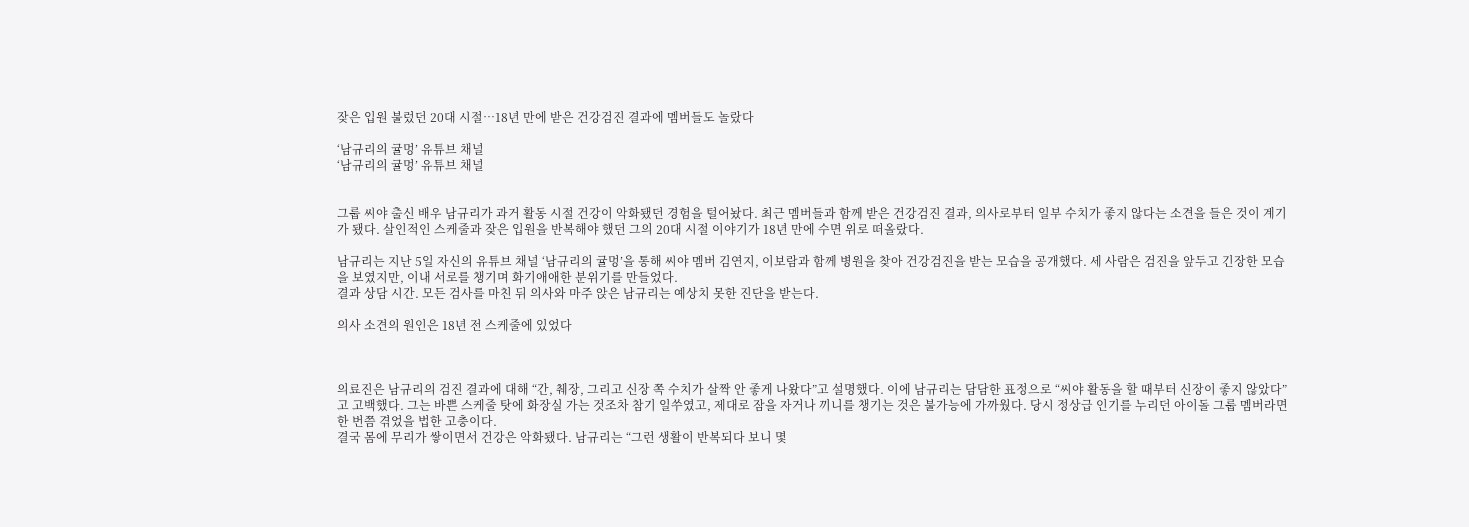잦은 입원 불렀던 20대 시절…18년 만에 받은 건강검진 결과에 멤버들도 놀랐다

‘남규리의 귤멍’ 유튜브 채널
‘남규리의 귤멍’ 유튜브 채널


그룹 씨야 출신 배우 남규리가 과거 활동 시절 건강이 악화됐던 경험을 털어놨다. 최근 멤버들과 함께 받은 건강검진 결과, 의사로부터 일부 수치가 좋지 않다는 소견을 들은 것이 계기가 됐다. 살인적인 스케줄과 잦은 입원을 반복해야 했던 그의 20대 시절 이야기가 18년 만에 수면 위로 떠올랐다.

남규리는 지난 5일 자신의 유튜브 채널 ‘남규리의 귤멍’을 통해 씨야 멤버 김연지, 이보람과 함께 병원을 찾아 건강검진을 받는 모습을 공개했다. 세 사람은 검진을 앞두고 긴장한 모습을 보였지만, 이내 서로를 챙기며 화기애애한 분위기를 만들었다.
결과 상담 시간. 모든 검사를 마친 뒤 의사와 마주 앉은 남규리는 예상치 못한 진단을 받는다.

의사 소견의 원인은 18년 전 스케줄에 있었다



의료진은 남규리의 검진 결과에 대해 “간, 췌장, 그리고 신장 쪽 수치가 살짝 안 좋게 나왔다”고 설명했다. 이에 남규리는 담담한 표정으로 “씨야 활동을 할 때부터 신장이 좋지 않았다”고 고백했다. 그는 바쁜 스케줄 탓에 화장실 가는 것조차 참기 일쑤였고, 제대로 잠을 자거나 끼니를 챙기는 것은 불가능에 가까웠다. 당시 정상급 인기를 누리던 아이돌 그룹 멤버라면 한 번쯤 겪었을 법한 고충이다.
결국 몸에 무리가 쌓이면서 건강은 악화됐다. 남규리는 “그런 생활이 반복되다 보니 몇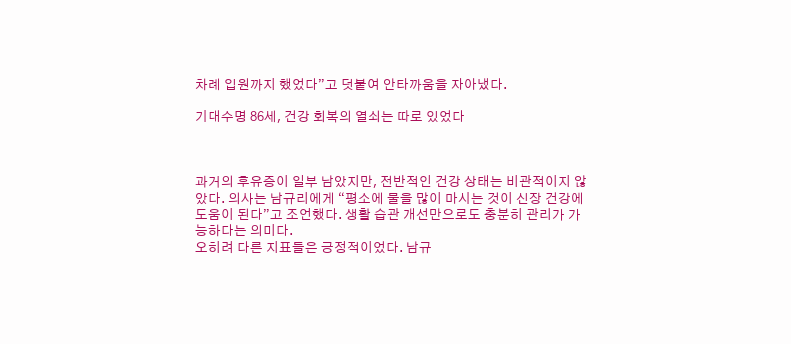차례 입원까지 했었다”고 덧붙여 안타까움을 자아냈다.

기대수명 86세, 건강 회복의 열쇠는 따로 있었다



과거의 후유증이 일부 남았지만, 전반적인 건강 상태는 비관적이지 않았다. 의사는 남규리에게 “평소에 물을 많이 마시는 것이 신장 건강에 도움이 된다”고 조언했다. 생활 습관 개선만으로도 충분히 관리가 가능하다는 의미다.
오히려 다른 지표들은 긍정적이었다. 남규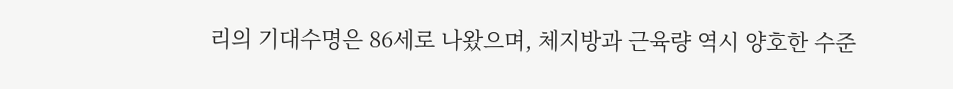리의 기대수명은 86세로 나왔으며, 체지방과 근육량 역시 양호한 수준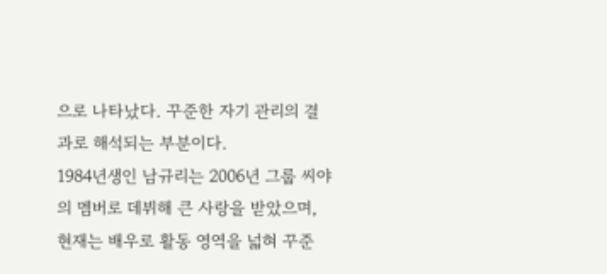으로 나타났다. 꾸준한 자기 관리의 결과로 해석되는 부분이다.
1984년생인 남규리는 2006년 그룹 씨야의 멤버로 데뷔해 큰 사랑을 받았으며, 현재는 배우로 활동 영역을 넓혀 꾸준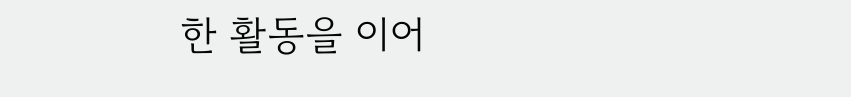한 활동을 이어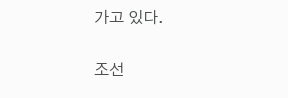가고 있다.

조선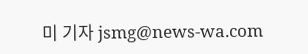미 기자 jsmg@news-wa.com